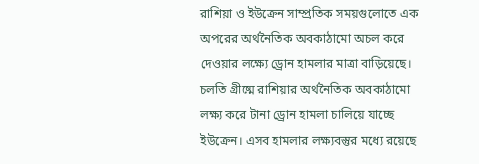রাশিয়া ও ইউক্রেন সাম্প্রতিক সময়গুলোতে এক অপরের অর্থনৈতিক অবকাঠামো অচল করে দেওয়ার লক্ষ্যে ড্রোন হামলার মাত্রা বাড়িয়েছে। চলতি গ্রীষ্মে রাশিয়ার অর্থনৈতিক অবকাঠামো লক্ষ্য করে টানা ড্রোন হামলা চালিয়ে যাচ্ছে ইউক্রেন। এসব হামলার লক্ষ্যবস্তুর মধ্যে রয়েছে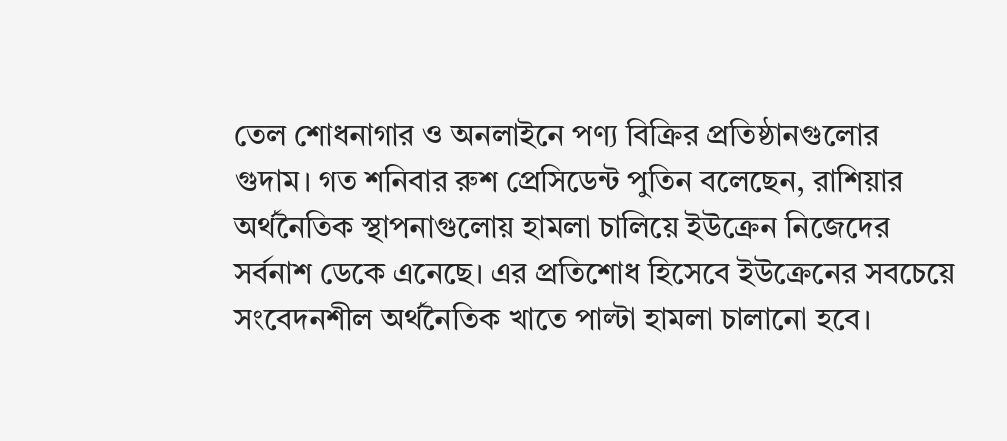তেল শোধনাগার ও অনলাইনে পণ্য বিক্রির প্রতিষ্ঠানগুলোর গুদাম। গত শনিবার রুশ প্রেসিডেন্ট পুতিন বলেছেন, রাশিয়ার অর্থনৈতিক স্থাপনাগুলোয় হামলা চালিয়ে ইউক্রেন নিজেদের সর্বনাশ ডেকে এনেছে। এর প্রতিশোধ হিসেবে ইউক্রেনের সবচেয়ে সংবেদনশীল অর্থনৈতিক খাতে পাল্টা হামলা চালানো হবে।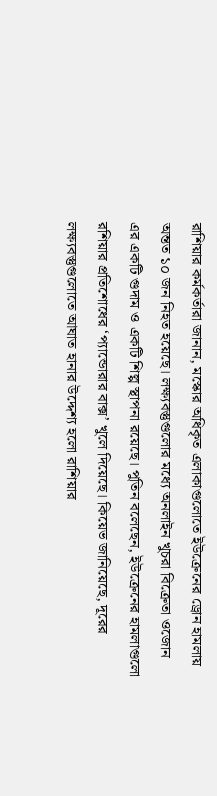রাশিয়ার কর্মকর্তারা জানান, মস্কোর অধিকৃত এলাকাগুলোতে ইউক্রেনের ড্রোন হামলায় অন্তত ১০ জন নিহত হয়েছে। লক্ষ্যবস্তুগুলোর মধ্যে অনলাইন খুচরা বিক্রেতা ওজোন এর একটি গুদাম ও একটি শিল্প স্থাপনা রয়েছে। পুতিন বলেছেন, ইউক্রেনের হামলাগুলো রশিয়ার প্রতিশোধের ‘প্যান্ডোরার বাক্স’ খুলে দিয়েছে। কিয়েভ জানিয়েছে, দূরের লক্ষ্যবস্তুগুলোতে আঘাত হানার উদ্দেশ্য হলো রাশিয়ার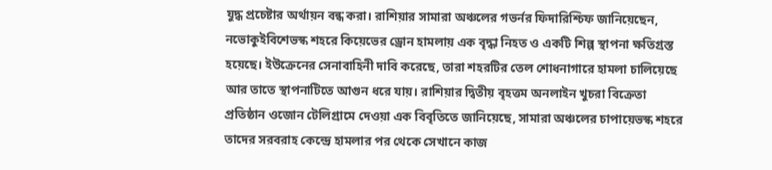যুদ্ধ প্রচেষ্টার অর্থায়ন বন্ধ করা। রাশিয়ার সামারা অঞ্চলের গভর্নর ফিদারিশ্চিফ জানিয়েছেন, নভোকুইবিশেভস্ক শহরে কিয়েভের ড্রোন হামলায় এক বৃদ্ধা নিহত ও একটি শিল্প স্থাপনা ক্ষতিগ্রস্ত হয়েছে। ইউক্রেনের সেনাবাহিনী দাবি করেছে, তারা শহরটির তেল শোধনাগারে হামলা চালিয়েছে আর তাতে স্থাপনাটিতে আগুন ধরে যায়। রাশিয়ার দ্বিতীয় বৃহত্তম অনলাইন খুচরা বিক্রেতা প্রতিষ্ঠান ওজোন টেলিগ্রামে দেওয়া এক বিবৃতিতে জানিয়েছে, সামারা অঞ্চলের চাপায়েভস্ক শহরে তাদের সরবরাহ কেন্দ্রে হামলার পর থেকে সেখানে কাজ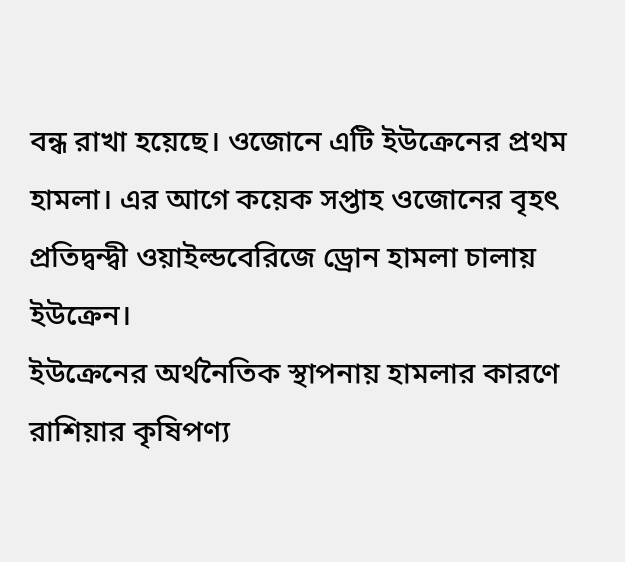বন্ধ রাখা হয়েছে। ওজোনে এটি ইউক্রেনের প্রথম হামলা। এর আগে কয়েক সপ্তাহ ওজোনের বৃহৎ প্রতিদ্বন্দ্বী ওয়াইল্ডবেরিজে ড্রোন হামলা চালায় ইউক্রেন।
ইউক্রেনের অর্থনৈতিক স্থাপনায় হামলার কারণে রাশিয়ার কৃষিপণ্য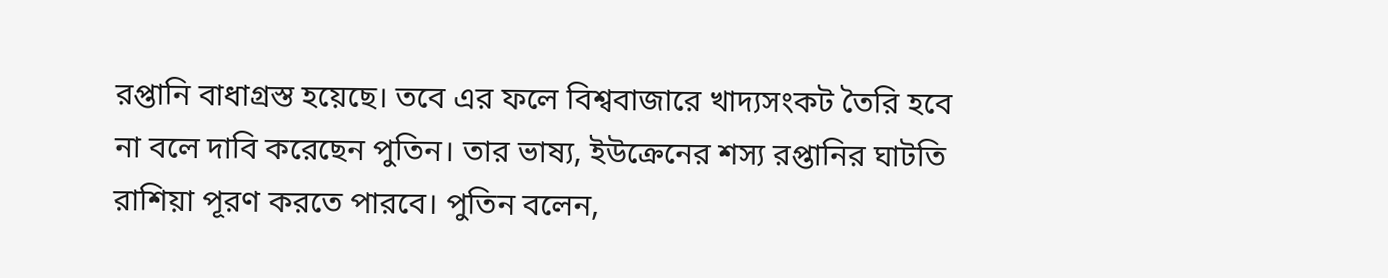রপ্তানি বাধাগ্রস্ত হয়েছে। তবে এর ফলে বিশ্ববাজারে খাদ্যসংকট তৈরি হবে না বলে দাবি করেছেন পুতিন। তার ভাষ্য, ইউক্রেনের শস্য রপ্তানির ঘাটতি রাশিয়া পূরণ করতে পারবে। পুতিন বলেন,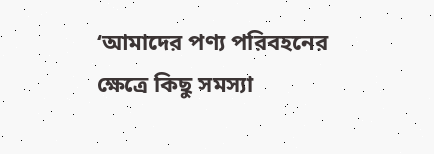‘আমাদের পণ্য পরিবহনের ক্ষেত্রে কিছু সমস্যা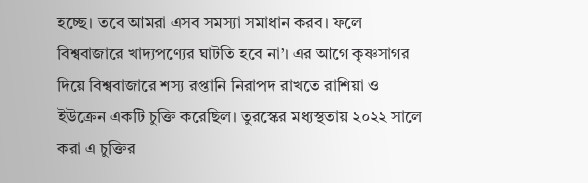হচ্ছে। তবে আমরা এসব সমস্যা সমাধান করব। ফলে বিশ্ববাজারে খাদ্যপণ্যের ঘাটতি হবে না’। এর আগে কৃষ্ণসাগর দিয়ে বিশ্ববাজারে শস্য রপ্তানি নিরাপদ রাখতে রাশিয়া ও ইউক্রেন একটি চুক্তি করেছিল। তুরস্কের মধ্যস্থতায় ২০২২ সালে করা এ চুক্তির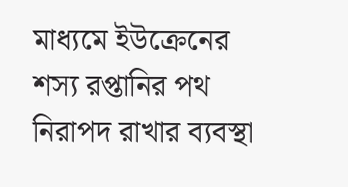মাধ্যমে ইউক্রেনের শস্য রপ্তানির পথ নিরাপদ রাখার ব্যবস্থা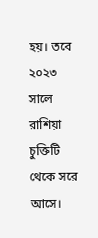হয়। তবে ২০২৩ সালে রাশিয়া চুক্তিটি থেকে সরে আসে।